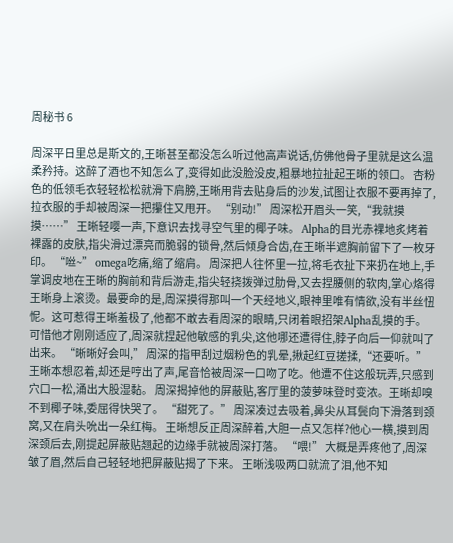周秘书 6

周深平日里总是斯文的,王晰甚至都没怎么听过他高声说话,仿佛他骨子里就是这么温柔矜持。这醉了酒也不知怎么了,变得如此没脸没皮,粗暴地拉扯起王晰的领口。 杏粉色的低领毛衣轻轻松松就滑下肩膀,王晰用背去贴身后的沙发,试图让衣服不要再掉了,拉衣服的手却被周深一把攥住又甩开。 “别动!” 周深松开眉头一笑,“我就摸摸……” 王晰轻嘤一声,下意识去找寻空气里的椰子味。 Alpha的目光赤裸地炙烤着裸露的皮肤,指尖滑过漂亮而脆弱的锁骨,然后倾身合齿,在王晰半遮胸前留下了一枚牙印。 “咝~” omega吃痛,缩了缩肩。 周深把人往怀里一拉,将毛衣扯下来扔在地上,手掌调皮地在王晰的胸前和背后游走,指尖轻挠拨弹过肋骨,又去捏腰侧的软肉,掌心烙得王晰身上滚烫。最要命的是,周深摸得那叫一个天经地义,眼神里唯有情欲,没有半丝忸怩。这可惹得王晰羞极了,他都不敢去看周深的眼睛,只闭着眼招架Alpha乱摸的手。可惜他才刚刚适应了,周深就捏起他敏感的乳尖,这他哪还遭得住,脖子向后一仰就叫了出来。 “晰晰好会叫,” 周深的指甲刮过烟粉色的乳晕,揪起红豆搓揉,“还要听。” 王晰本想忍着,却还是哼出了声,尾音恰被周深一口吻了吃。他遭不住这般玩弄,只感到穴口一松,涌出大股湿黏。 周深揭掉他的屏蔽贴,客厅里的菠萝味登时变浓。王晰却嗅不到椰子味,委屈得快哭了。 “甜死了。” 周深凑过去吸着,鼻尖从耳鬓向下滑落到颈窝,又在肩头吮出一朵红梅。 王晰想反正周深醉着,大胆一点又怎样?他心一横,摸到周深颈后去,刚提起屏蔽贴翘起的边缘手就被周深打落。 “喂!” 大概是弄疼他了,周深皱了眉,然后自己轻轻地把屏蔽贴揭了下来。 王晰浅吸两口就流了泪,他不知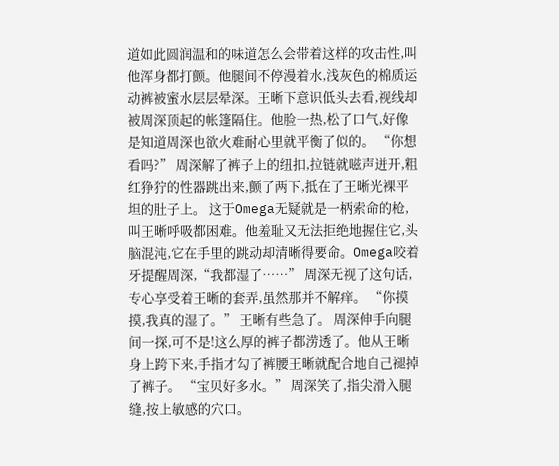道如此圆润温和的味道怎么会带着这样的攻击性,叫他浑身都打颤。他腿间不停漫着水,浅灰色的棉质运动裤被蜜水层层晕深。王晰下意识低头去看,视线却被周深顶起的帐篷隔住。他脸一热,松了口气,好像是知道周深也欲火难耐心里就平衡了似的。 “你想看吗?” 周深解了裤子上的纽扣,拉链就嗞声迸开,粗红狰狞的性器跳出来,颤了两下,抵在了王晰光裸平坦的肚子上。 这于Omega无疑就是一柄索命的枪,叫王晰呼吸都困难。他羞耻又无法拒绝地握住它,头脑混沌,它在手里的跳动却清晰得要命。Omega咬着牙提醒周深,“我都湿了……” 周深无视了这句话,专心享受着王晰的套弄,虽然那并不解痒。 “你摸摸,我真的湿了。” 王晰有些急了。 周深伸手向腿间一探,可不是!这么厚的裤子都涝透了。他从王晰身上跨下来,手指才勾了裤腰王晰就配合地自己褪掉了裤子。 “宝贝好多水。” 周深笑了,指尖滑入腿缝,按上敏感的穴口。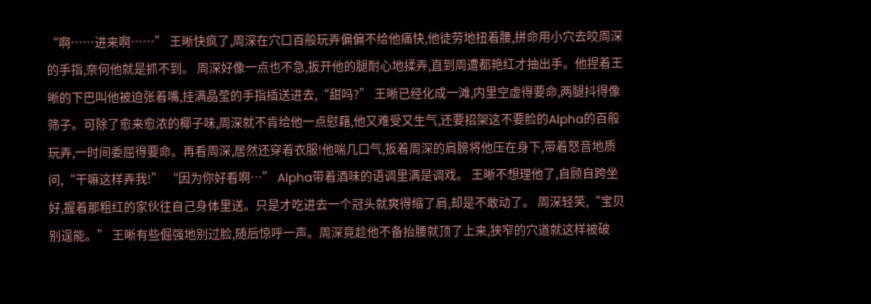“啊……进来啊……” 王晰快疯了,周深在穴口百般玩弄偏偏不给他痛快,他徒劳地扭着腰,拼命用小穴去咬周深的手指,奈何他就是抓不到。 周深好像一点也不急,扳开他的腿耐心地揉弄,直到周遭都艳红才抽出手。他捏着王晰的下巴叫他被迫张着嘴,挂满晶莹的手指插送进去,“甜吗?” 王晰已经化成一滩,内里空虚得要命,两腿抖得像筛子。可除了愈来愈浓的椰子味,周深就不肯给他一点慰藉,他又难受又生气,还要招架这不要脸的Alpha的百般玩弄,一时间委屈得要命。再看周深,居然还穿着衣服!他喘几口气,扳着周深的肩膀将他压在身下,带着怒音地质问,“干嘛这样弄我!” “因为你好看啊…” Alpha带着酒味的语调里满是调戏。 王晰不想理他了,自顾自跨坐好,握着那粗红的家伙往自己身体里送。只是才吃进去一个冠头就爽得缩了肩,却是不敢动了。 周深轻笑,“宝贝别逞能。” 王晰有些倔强地别过脸,随后惊呼一声。周深竟趁他不备抬腰就顶了上来,狭窄的穴道就这样被破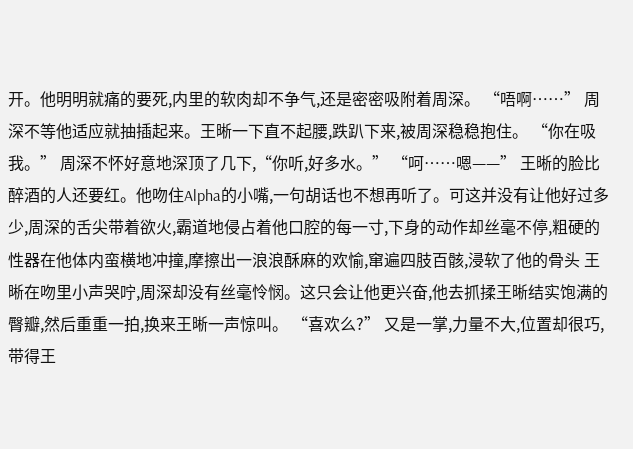开。他明明就痛的要死,内里的软肉却不争气,还是密密吸附着周深。 “唔啊……” 周深不等他适应就抽插起来。王晰一下直不起腰,跌趴下来,被周深稳稳抱住。 “你在吸我。” 周深不怀好意地深顶了几下,“你听,好多水。” “呵……嗯——” 王晰的脸比醉酒的人还要红。他吻住Alpha的小嘴,一句胡话也不想再听了。可这并没有让他好过多少,周深的舌尖带着欲火,霸道地侵占着他口腔的每一寸,下身的动作却丝毫不停,粗硬的性器在他体内蛮横地冲撞,摩擦出一浪浪酥麻的欢愉,窜遍四肢百骸,浸软了他的骨头 王晰在吻里小声哭咛,周深却没有丝毫怜悯。这只会让他更兴奋,他去抓揉王晰结实饱满的臀瓣,然后重重一拍,换来王晰一声惊叫。 “喜欢么?” 又是一掌,力量不大,位置却很巧,带得王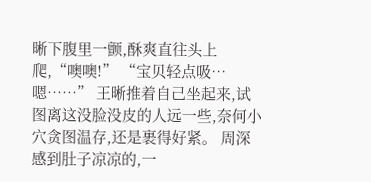晰下腹里一颤,酥爽直往头上爬,“噢噢!” “宝贝轻点吸…嗯……” 王晰推着自己坐起来,试图离这没脸没皮的人远一些,奈何小穴贪图温存,还是裹得好紧。 周深感到肚子凉凉的,一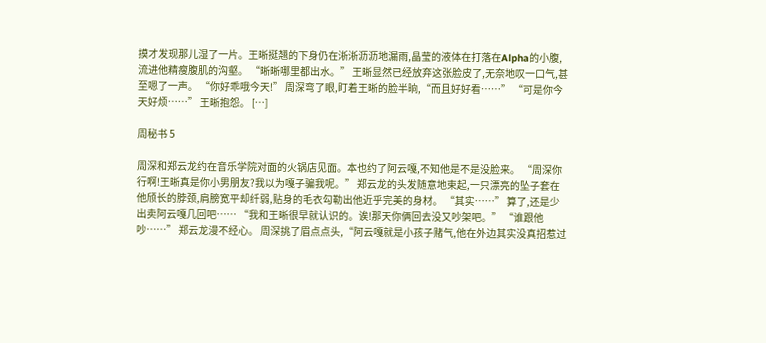摸才发现那儿湿了一片。王晰挺翘的下身仍在淅淅沥沥地漏雨,晶莹的液体在打落在Alpha的小腹,流进他精瘦腹肌的沟壑。 “晰晰哪里都出水。” 王晰显然已经放弃这张脸皮了,无奈地叹一口气,甚至嗯了一声。 “你好乖哦今天!” 周深弯了眼,盯着王晰的脸半晌,“而且好好看……” “可是你今天好烦……” 王晰抱怨。 […]

周秘书 5

周深和郑云龙约在音乐学院对面的火锅店见面。本也约了阿云嘎,不知他是不是没脸来。 “周深你行啊!王晰真是你小男朋友?我以为嘎子骗我呢。” 郑云龙的头发随意地束起,一只漂亮的坠子套在他颀长的脖颈,肩膀宽平却纤弱,贴身的毛衣勾勒出他近乎完美的身材。 “其实……” 算了,还是少出卖阿云嘎几回吧…… “我和王晰很早就认识的。诶!那天你俩回去没又吵架吧。” “谁跟他吵……” 郑云龙漫不经心。 周深挑了眉点点头,“阿云嘎就是小孩子赌气,他在外边其实没真招惹过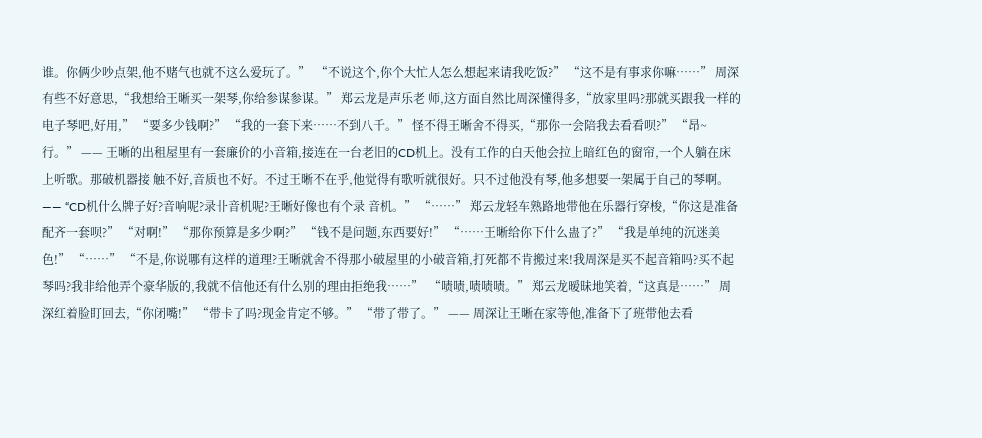谁。你俩少吵点架,他不赌气也就不这么爱玩了。”  “不说这个,你个大忙人怎么想起来请我吃饭?” “这不是有事求你嘛……” 周深有些不好意思,“我想给王晰买一架琴,你给参谋参谋。” 郑云龙是声乐老 师,这方面自然比周深懂得多,“放家里吗?那就买跟我一样的电子琴吧,好用,” “要多少钱啊?” “我的一套下来……不到八千。” 怪不得王晰舍不得买,“那你一会陪我去看看呗?” “昂~行。” —— 王晰的出租屋里有一套廉价的小音箱,接连在一台老旧的CD机上。没有工作的白天他会拉上暗红色的窗帘,一个人躺在床 上听歌。那破机器接 触不好,音质也不好。不过王晰不在乎,他觉得有歌听就很好。只不过他没有琴,他多想要一架属于自己的琴啊。 —— “CD机什么牌子好?音响呢?录卝音机呢?王晰好像也有个录 音机。” “……” 郑云龙轻车熟路地带他在乐器行穿梭,“你这是准备配齐一套呗?” “对啊!” “那你预算是多少啊?” “钱不是问题,东西要好!” “……王晰给你下什么蛊了?” “我是单纯的沉迷美色!” “……” “不是,你说哪有这样的道理?王晰就舍不得那小破屋里的小破音箱,打死都不肯搬过来!我周深是买不起音箱吗?买不起琴吗?我非给他弄个豪华版的,我就不信他还有什么别的理由拒绝我……”  “啧啧,啧啧啧。” 郑云龙暧昧地笑着,“这真是……” 周深红着脸盯回去,“你闭嘴!” “带卡了吗?现金肯定不够。” “带了带了。” —— 周深让王晰在家等他,准备下了班带他去看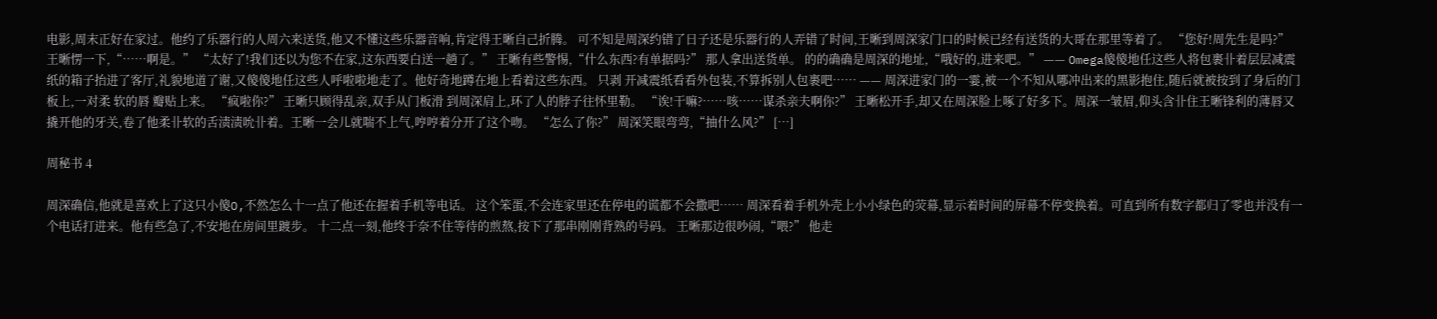电影,周末正好在家过。他约了乐器行的人周六来送货,他又不懂这些乐器音响,肯定得王晰自己折腾。 可不知是周深约错了日子还是乐器行的人弄错了时间,王晰到周深家门口的时候已经有送货的大哥在那里等着了。 “您好!周先生是吗?”  王晰愣一下,“……啊是。” “太好了!我们还以为您不在家,这东西要白送一趟了。” 王晰有些警惕,“什么东西?有单据吗?” 那人拿出送货单。 的的确确是周深的地址,“哦好的,进来吧。” —— Omega傻傻地任这些人将包裹卝着层层减震纸的箱子抬进了客厅,礼貌地道了谢,又傻傻地任这些人呼啦啦地走了。他好奇地蹲在地上看着这些东西。 只剥 开减震纸看看外包装,不算拆别人包裹吧…… —— 周深进家门的一霎,被一个不知从哪冲出来的黑影抱住,随后就被按到了身后的门板上,一对柔 软的唇 瓣贴上来。 “疯啦你?” 王晰只顾得乱亲,双手从门板滑 到周深肩上,环了人的脖子往怀里勒。 “诶!干嘛?……咳……谋杀亲夫啊你?” 王晰松开手,却又在周深脸上啄了好多下。周深一皱眉,仰头含卝住王晰锋利的薄唇又撬开他的牙关,卷了他柔卝软的舌渍渍吮卝着。王晰一会儿就喘不上气,哼哼着分开了这个吻。 “怎么了你?” 周深笑眼弯弯,“抽什么风?” […]

周秘书 4

周深确信,他就是喜欢上了这只小傻O,不然怎么十一点了他还在握着手机等电话。 这个笨蛋,不会连家里还在停电的谎都不会撒吧…… 周深看着手机外壳上小小绿色的荧幕,显示着时间的屏幕不停变换着。可直到所有数字都归了零也并没有一个电话打进来。他有些急了,不安地在房间里踱步。 十二点一刻,他终于奈不住等待的煎熬,按下了那串刚刚背熟的号码。 王晰那边很吵闹,“喂?” 他走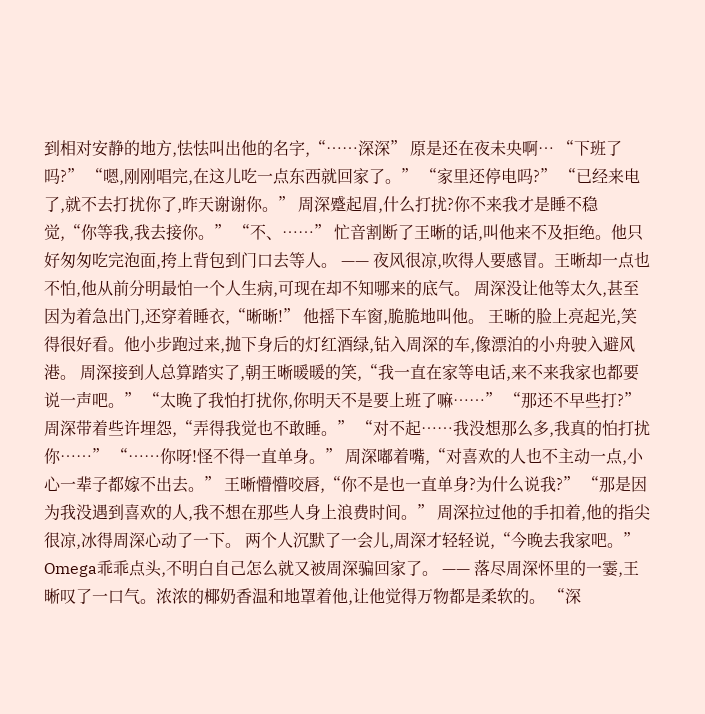到相对安静的地方,怯怯叫出他的名字,“……深深” 原是还在夜未央啊… “下班了吗?” “嗯,刚刚唱完,在这儿吃一点东西就回家了。” “家里还停电吗?” “已经来电了,就不去打扰你了,昨天谢谢你。” 周深蹙起眉,什么打扰?你不来我才是睡不稳觉,“你等我,我去接你。” “不、……” 忙音割断了王晰的话,叫他来不及拒绝。他只好匆匆吃完泡面,挎上背包到门口去等人。 —— 夜风很凉,吹得人要感冒。王晰却一点也不怕,他从前分明最怕一个人生病,可现在却不知哪来的底气。 周深没让他等太久,甚至因为着急出门,还穿着睡衣,“晰晰!” 他摇下车窗,脆脆地叫他。 王晰的脸上亮起光,笑得很好看。他小步跑过来,抛下身后的灯红酒绿,钻入周深的车,像漂泊的小舟驶入避风港。 周深接到人总算踏实了,朝王晰暖暖的笑,“我一直在家等电话,来不来我家也都要说一声吧。” “太晚了我怕打扰你,你明天不是要上班了嘛……” “那还不早些打?” 周深带着些许埋怨,“弄得我觉也不敢睡。” “对不起……我没想那么多,我真的怕打扰你……” “……你呀!怪不得一直单身。” 周深嘟着嘴,“对喜欢的人也不主动一点,小心一辈子都嫁不出去。” 王晰懵懵咬唇,“你不是也一直单身?为什么说我?” “那是因为我没遇到喜欢的人,我不想在那些人身上浪费时间。” 周深拉过他的手扣着,他的指尖很凉,冰得周深心动了一下。 两个人沉默了一会儿,周深才轻轻说,“今晚去我家吧。” Omega乖乖点头,不明白自己怎么就又被周深骗回家了。 —— 落尽周深怀里的一霎,王晰叹了一口气。浓浓的椰奶香温和地罩着他,让他觉得万物都是柔软的。 “深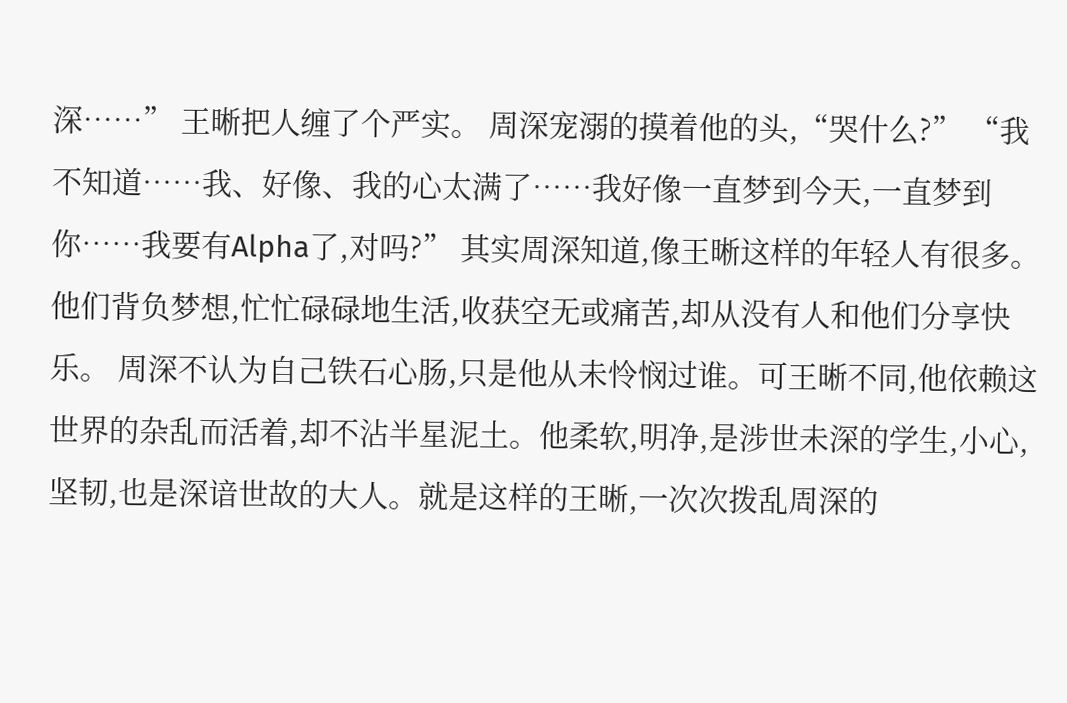深……” 王晰把人缠了个严实。 周深宠溺的摸着他的头,“哭什么?” “我不知道……我、好像、我的心太满了……我好像一直梦到今天,一直梦到你……我要有Alpha了,对吗?” 其实周深知道,像王晰这样的年轻人有很多。他们背负梦想,忙忙碌碌地生活,收获空无或痛苦,却从没有人和他们分享快乐。 周深不认为自己铁石心肠,只是他从未怜悯过谁。可王晰不同,他依赖这世界的杂乱而活着,却不沾半星泥土。他柔软,明净,是涉世未深的学生,小心,坚韧,也是深谙世故的大人。就是这样的王晰,一次次拨乱周深的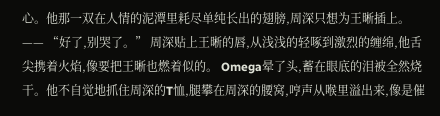心。他那一双在人情的泥潭里耗尽单纯长出的翅膀,周深只想为王晰插上。 —— “好了,别哭了。” 周深贴上王晰的唇,从浅浅的轻啄到激烈的缠绵,他舌尖携着火焰,像要把王晰也燃着似的。 Omega晕了头,蓄在眼底的泪被全然烧干。他不自觉地抓住周深的T恤,腿攀在周深的腰窝,哼声从喉里溢出来,像是催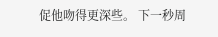促他吻得更深些。 下一秒周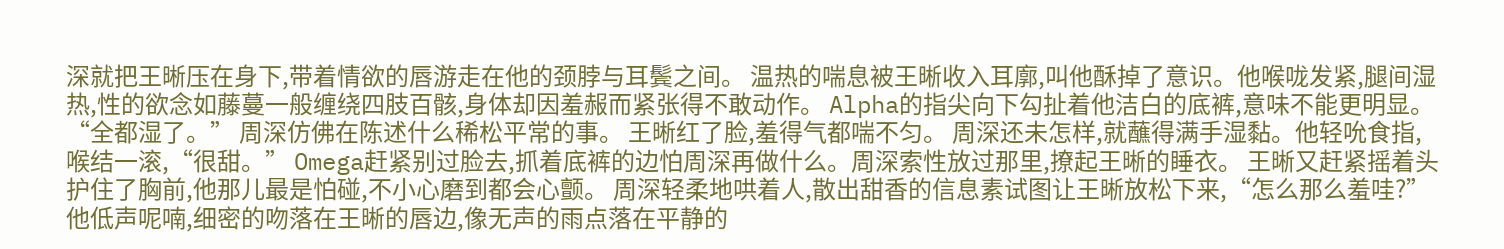深就把王晰压在身下,带着情欲的唇游走在他的颈脖与耳鬓之间。 温热的喘息被王晰收入耳廓,叫他酥掉了意识。他喉咙发紧,腿间湿热,性的欲念如藤蔓一般缠绕四肢百骸,身体却因羞赧而紧张得不敢动作。 Alpha的指尖向下勾扯着他洁白的底裤,意味不能更明显。 “全都湿了。” 周深仿佛在陈述什么稀松平常的事。 王晰红了脸,羞得气都喘不匀。 周深还未怎样,就蘸得满手湿黏。他轻吮食指,喉结一滚,“很甜。” Omega赶紧别过脸去,抓着底裤的边怕周深再做什么。周深索性放过那里,撩起王晰的睡衣。 王晰又赶紧摇着头护住了胸前,他那儿最是怕碰,不小心磨到都会心颤。 周深轻柔地哄着人,散出甜香的信息素试图让王晰放松下来,“怎么那么羞哇?” 他低声呢喃,细密的吻落在王晰的唇边,像无声的雨点落在平静的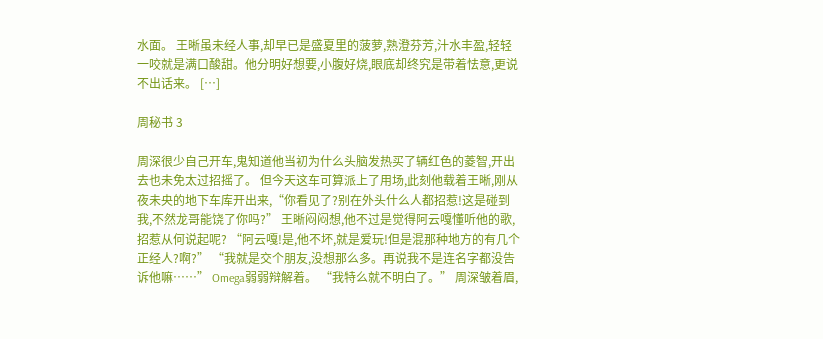水面。 王晰虽未经人事,却早已是盛夏里的菠萝,熟澄芬芳,汁水丰盈,轻轻一咬就是满口酸甜。他分明好想要,小腹好烧,眼底却终究是带着怯意,更说不出话来。 […]

周秘书 3

周深很少自己开车,鬼知道他当初为什么头脑发热买了辆红色的菱智,开出去也未免太过招摇了。 但今天这车可算派上了用场,此刻他载着王晰,刚从夜未央的地下车库开出来,“你看见了?别在外头什么人都招惹!这是碰到我,不然龙哥能饶了你吗?” 王晰闷闷想,他不过是觉得阿云嘎懂听他的歌,招惹从何说起呢? “阿云嘎!是,他不坏,就是爱玩!但是混那种地方的有几个正经人?啊?” “我就是交个朋友,没想那么多。再说我不是连名字都没告诉他嘛……” Omega弱弱辩解着。 “我特么就不明白了。” 周深皱着眉,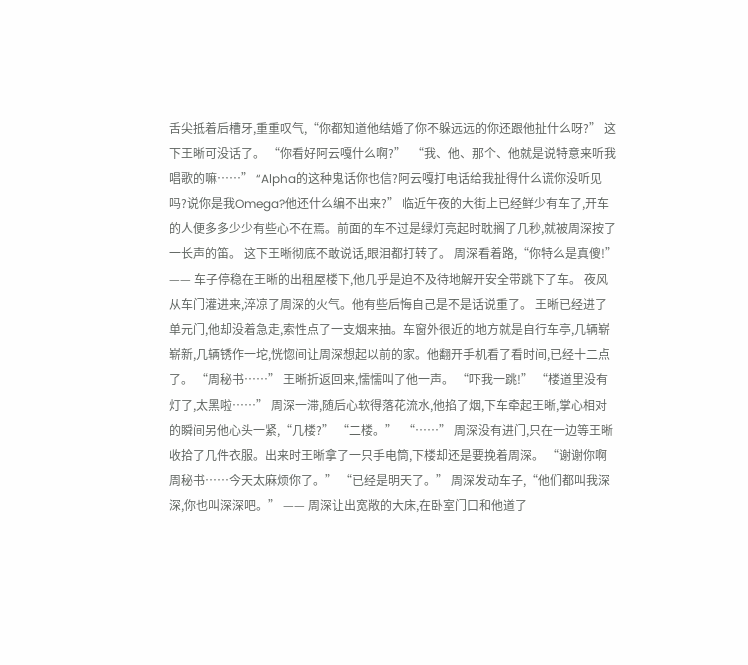舌尖抵着后槽牙,重重叹气,“你都知道他结婚了你不躲远远的你还跟他扯什么呀?” 这下王晰可没话了。 “你看好阿云嘎什么啊?”  “我、他、那个、他就是说特意来听我唱歌的嘛……” “Alpha的这种鬼话你也信?阿云嘎打电话给我扯得什么谎你没听见吗?说你是我Omega?他还什么编不出来?” 临近午夜的大街上已经鲜少有车了,开车的人便多多少少有些心不在焉。前面的车不过是绿灯亮起时耽搁了几秒,就被周深按了一长声的笛。 这下王晰彻底不敢说话,眼泪都打转了。 周深看着路,“你特么是真傻!” —— 车子停稳在王晰的出租屋楼下,他几乎是迫不及待地解开安全带跳下了车。 夜风从车门灌进来,淬凉了周深的火气。他有些后悔自己是不是话说重了。 王晰已经进了单元门,他却没着急走,索性点了一支烟来抽。车窗外很近的地方就是自行车亭,几辆崭崭新,几辆锈作一坨,恍惚间让周深想起以前的家。他翻开手机看了看时间,已经十二点了。 “周秘书……” 王晰折返回来,懦懦叫了他一声。 “吓我一跳!” “楼道里没有灯了,太黑啦……” 周深一滞,随后心软得落花流水,他掐了烟,下车牵起王晰,掌心相对的瞬间另他心头一紧,“几楼?” “二楼。”  “……” 周深没有进门,只在一边等王晰收拾了几件衣服。出来时王晰拿了一只手电筒,下楼却还是要挽着周深。 “谢谢你啊周秘书……今天太麻烦你了。” “已经是明天了。” 周深发动车子,“他们都叫我深深,你也叫深深吧。” —— 周深让出宽敞的大床,在卧室门口和他道了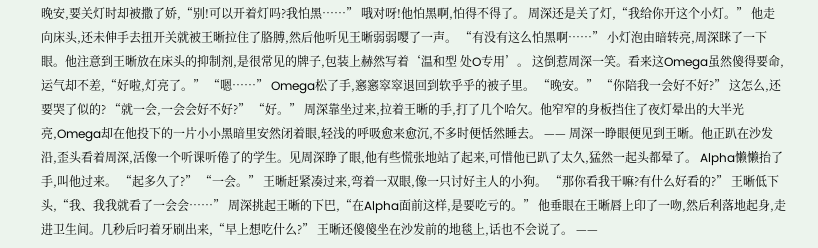晚安,要关灯时却被撒了娇,“别!可以开着灯吗?我怕黑……” 哦对呀!他怕黑啊,怕得不得了。 周深还是关了灯,“我给你开这个小灯。” 他走向床头,还未伸手去扭开关就被王晰拉住了胳膊,然后他听见王晰弱弱嘤了一声。 “有没有这么怕黑啊……” 小灯泡由暗转亮,周深眯了一下眼。他注意到王晰放在床头的抑制剂,是很常见的牌子,包装上赫然写着‘温和型 处O专用’。 这倒惹周深一笑。看来这Omega虽然傻得要命,运气却不差,“好啦,灯亮了。” “嗯……” Omega松了手,窸窸窣窣退回到软乎乎的被子里。 “晚安。” “你陪我一会好不好?” 这怎么,还要哭了似的? “就一会,一会会好不好?” “好。” 周深靠坐过来,拉着王晰的手,打了几个哈欠。他窄窄的身板挡住了夜灯晕出的大半光亮,Omega却在他投下的一片小小黑暗里安然闭着眼,轻浅的呼吸愈来愈沉,不多时便恬然睡去。 —— 周深一睁眼便见到王晰。他正趴在沙发沿,歪头看着周深,活像一个听课听倦了的学生。见周深睁了眼,他有些慌张地站了起来,可惜他已趴了太久,猛然一起头都晕了。 Alpha懒懒抬了手,叫他过来。 “起多久了?” “一会。” 王晰赶紧凑过来,弯着一双眼,像一只讨好主人的小狗。 “那你看我干嘛?有什么好看的?” 王晰低下头,“我、我我就看了一会会……” 周深挑起王晰的下巴,“在Alpha面前这样,是要吃亏的。” 他垂眼在王晰唇上印了一吻,然后利落地起身,走进卫生间。几秒后叼着牙刷出来,“早上想吃什么?” 王晰还傻傻坐在沙发前的地毯上,话也不会说了。 ——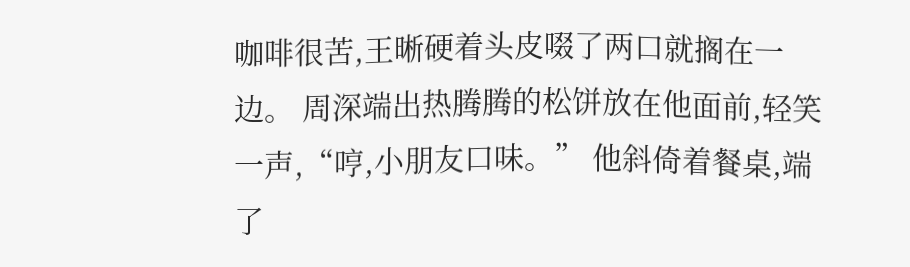咖啡很苦,王晰硬着头皮啜了两口就搁在一边。 周深端出热腾腾的松饼放在他面前,轻笑一声,“哼,小朋友口味。” 他斜倚着餐桌,端了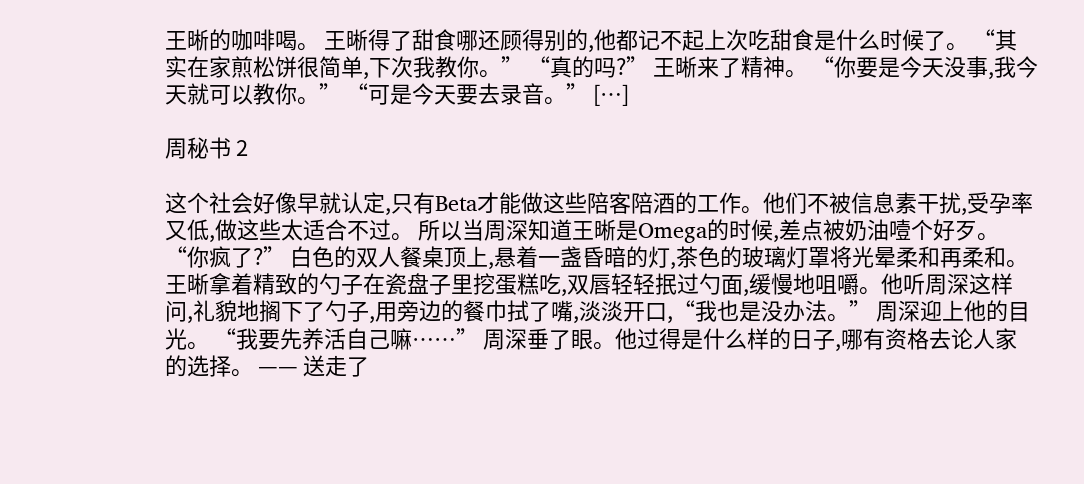王晰的咖啡喝。 王晰得了甜食哪还顾得别的,他都记不起上次吃甜食是什么时候了。 “其实在家煎松饼很简单,下次我教你。” “真的吗?” 王晰来了精神。 “你要是今天没事,我今天就可以教你。” “可是今天要去录音。” […]

周秘书 2

这个社会好像早就认定,只有Beta才能做这些陪客陪酒的工作。他们不被信息素干扰,受孕率又低,做这些太适合不过。 所以当周深知道王晰是Omega的时候,差点被奶油噎个好歹。 “你疯了?” 白色的双人餐桌顶上,悬着一盏昏暗的灯,茶色的玻璃灯罩将光晕柔和再柔和。王晰拿着精致的勺子在瓷盘子里挖蛋糕吃,双唇轻轻抿过勺面,缓慢地咀嚼。他听周深这样问,礼貌地搁下了勺子,用旁边的餐巾拭了嘴,淡淡开口,“我也是没办法。” 周深迎上他的目光。 “我要先养活自己嘛……” 周深垂了眼。他过得是什么样的日子,哪有资格去论人家的选择。 —— 送走了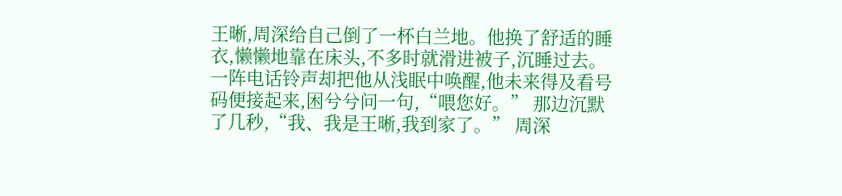王晰,周深给自己倒了一杯白兰地。他换了舒适的睡衣,懒懒地靠在床头,不多时就滑进被子,沉睡过去。 一阵电话铃声却把他从浅眠中唤醒,他未来得及看号码便接起来,困兮兮问一句,“喂您好。” 那边沉默了几秒,“我、我是王晰,我到家了。” 周深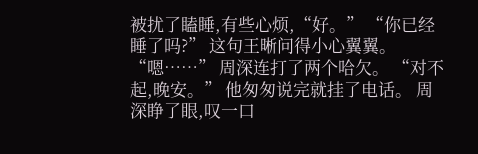被扰了瞌睡,有些心烦,“好。” “你已经睡了吗?” 这句王晰问得小心翼翼。 “嗯……” 周深连打了两个哈欠。 “对不起,晚安。” 他匆匆说完就挂了电话。 周深睁了眼,叹一口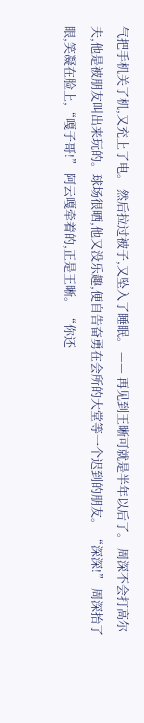气把手机关了机,又充上了电。 然后拉过被子,又坠入了睡眠。 —— 再见到王晰可就是半年以后了。 周深不会打高尔夫,他是被朋友叫出来玩的。球场很晒,他又没乐趣,便自告奋勇在会所的大堂等一个迟到的朋友。 “深深!” 周深抬了眼,笑凝在脸上,“嘎子哥!” 阿云嘎牵着的,正是王晰。 “你还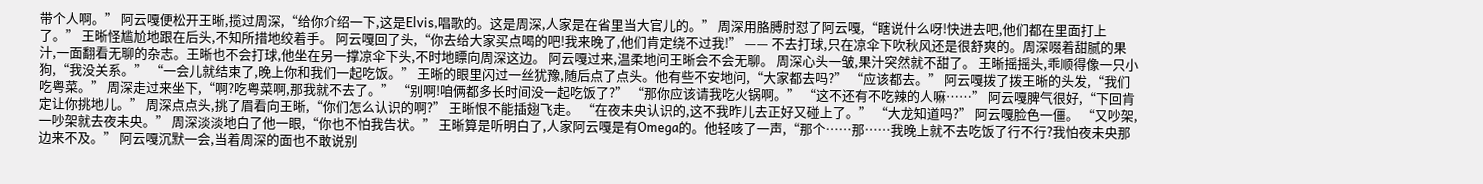带个人啊。” 阿云嘎便松开王晰,揽过周深,“给你介绍一下,这是Elvis,唱歌的。这是周深,人家是在省里当大官儿的。” 周深用胳膊肘怼了阿云嘎,“瞎说什么呀!快进去吧,他们都在里面打上了。” 王晰怪尴尬地跟在后头,不知所措地绞着手。 阿云嘎回了头,“你去给大家买点喝的吧!我来晚了,他们肯定绕不过我!” —— 不去打球,只在凉伞下吹秋风还是很舒爽的。周深啜着甜腻的果汁,一面翻看无聊的杂志。王晰也不会打球,他坐在另一撑凉伞下头,不时地瞟向周深这边。 阿云嘎过来,温柔地问王晰会不会无聊。 周深心头一皱,果汁突然就不甜了。 王晰摇摇头,乖顺得像一只小狗,“我没关系。” “一会儿就结束了,晚上你和我们一起吃饭。” 王晰的眼里闪过一丝犹豫,随后点了点头。他有些不安地问,“大家都去吗?” “应该都去。” 阿云嘎拨了拨王晰的头发,“我们吃粤菜。” 周深走过来坐下,“啊?吃粤菜啊,那我就不去了。” “别啊!咱俩都多长时间没一起吃饭了?” “那你应该请我吃火锅啊。” “这不还有不吃辣的人嘛……” 阿云嘎脾气很好,“下回肯定让你挑地儿。” 周深点点头,挑了眉看向王晰,“你们怎么认识的啊?” 王晰恨不能插翅飞走。 “在夜未央认识的,这不我昨儿去正好又碰上了。” “大龙知道吗?” 阿云嘎脸色一僵。 “又吵架,一吵架就去夜未央。” 周深淡淡地白了他一眼,“你也不怕我告状。” 王晰算是听明白了,人家阿云嘎是有Omega的。他轻咳了一声,“那个……那……我晚上就不去吃饭了行不行?我怕夜未央那边来不及。” 阿云嘎沉默一会,当着周深的面也不敢说别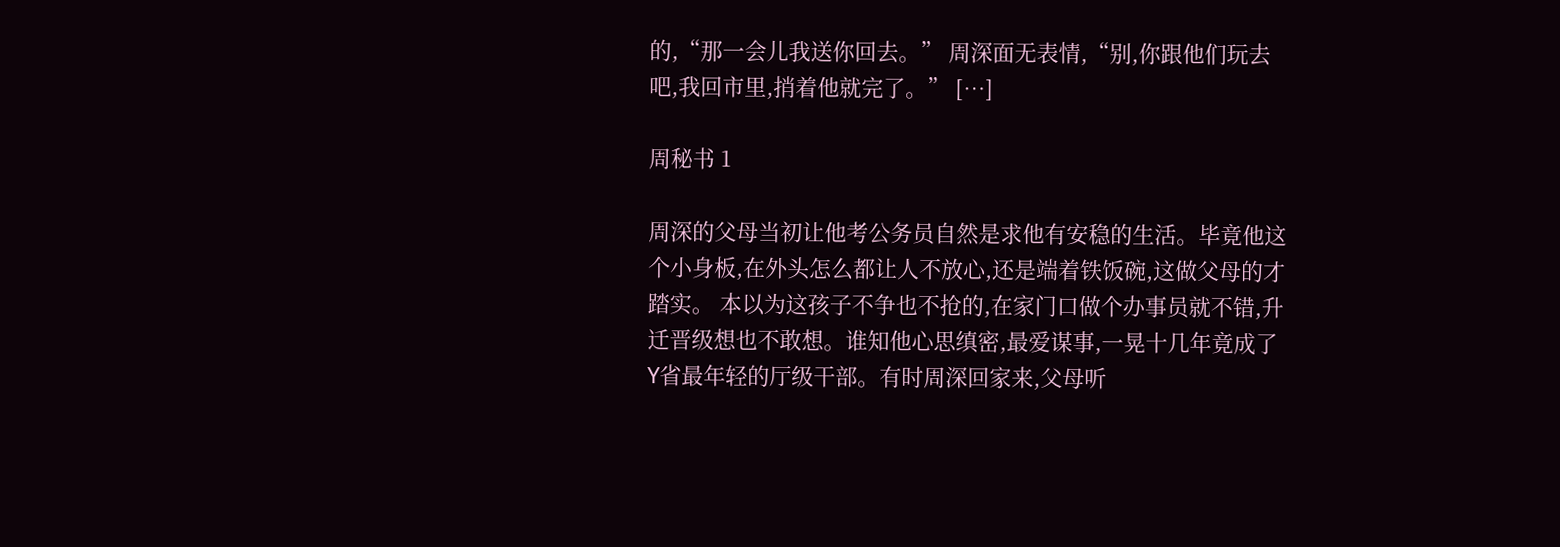的,“那一会儿我送你回去。” 周深面无表情,“别,你跟他们玩去吧,我回市里,捎着他就完了。” […]

周秘书 1

周深的父母当初让他考公务员自然是求他有安稳的生活。毕竟他这个小身板,在外头怎么都让人不放心,还是端着铁饭碗,这做父母的才踏实。 本以为这孩子不争也不抢的,在家门口做个办事员就不错,升迁晋级想也不敢想。谁知他心思缜密,最爱谋事,一晃十几年竟成了Y省最年轻的厅级干部。有时周深回家来,父母听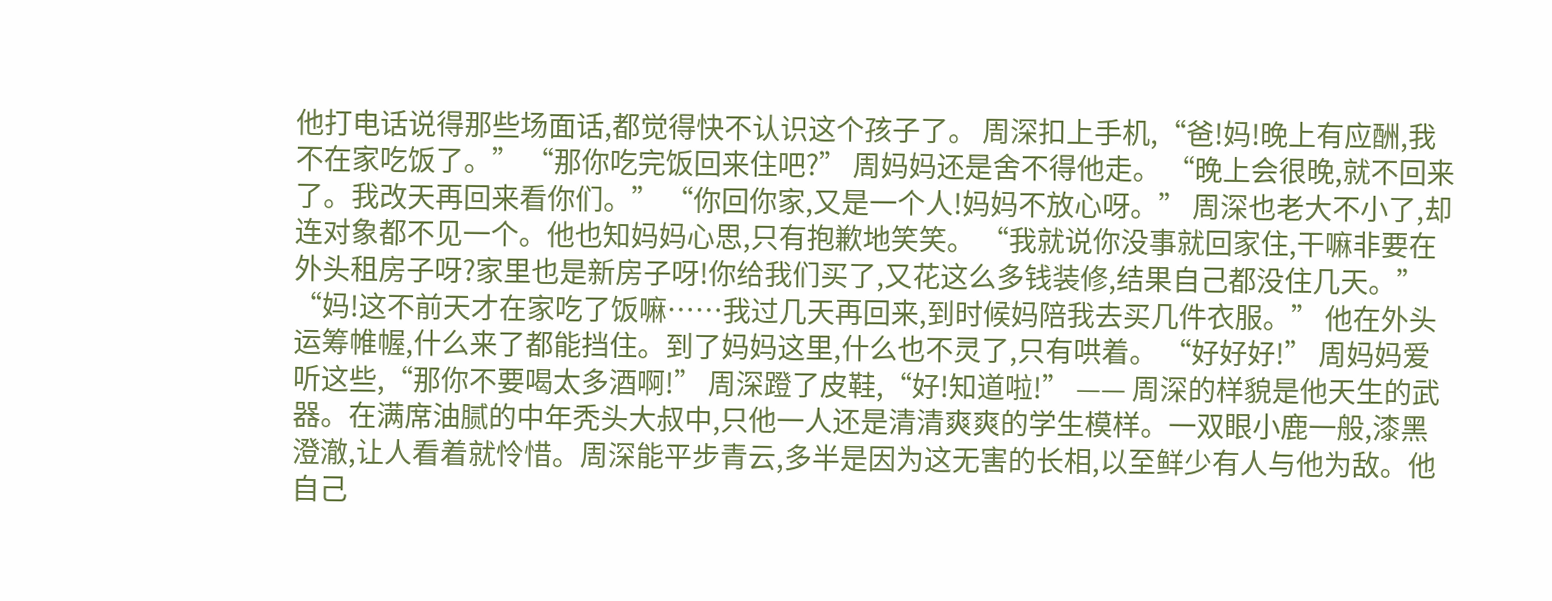他打电话说得那些场面话,都觉得快不认识这个孩子了。 周深扣上手机,“爸!妈!晚上有应酬,我不在家吃饭了。” “那你吃完饭回来住吧?” 周妈妈还是舍不得他走。 “晚上会很晚,就不回来了。我改天再回来看你们。” “你回你家,又是一个人!妈妈不放心呀。” 周深也老大不小了,却连对象都不见一个。他也知妈妈心思,只有抱歉地笑笑。 “我就说你没事就回家住,干嘛非要在外头租房子呀?家里也是新房子呀!你给我们买了,又花这么多钱装修,结果自己都没住几天。” “妈!这不前天才在家吃了饭嘛……我过几天再回来,到时候妈陪我去买几件衣服。” 他在外头运筹帷幄,什么来了都能挡住。到了妈妈这里,什么也不灵了,只有哄着。 “好好好!” 周妈妈爱听这些,“那你不要喝太多酒啊!” 周深蹬了皮鞋,“好!知道啦!” —— 周深的样貌是他天生的武器。在满席油腻的中年秃头大叔中,只他一人还是清清爽爽的学生模样。一双眼小鹿一般,漆黑澄澈,让人看着就怜惜。周深能平步青云,多半是因为这无害的长相,以至鲜少有人与他为敌。他自己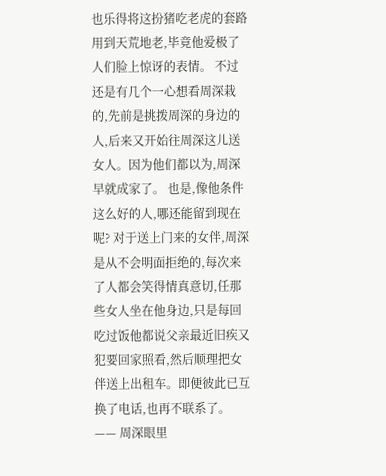也乐得将这扮猪吃老虎的套路用到天荒地老,毕竟他爱极了人们脸上惊讶的表情。 不过还是有几个一心想看周深栽的,先前是挑拨周深的身边的人,后来又开始往周深这儿送女人。因为他们都以为,周深早就成家了。 也是,像他条件这么好的人,哪还能留到现在呢? 对于送上门来的女伴,周深是从不会明面拒绝的,每次来了人都会笑得情真意切,任那些女人坐在他身边,只是每回吃过饭他都说父亲最近旧疾又犯要回家照看,然后顺理把女伴送上出租车。即便彼此已互换了电话,也再不联系了。 —— 周深眼里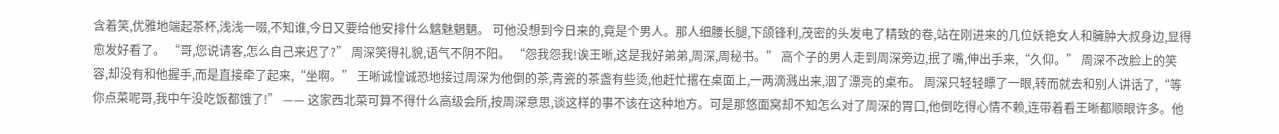含着笑,优雅地端起茶杯,浅浅一啜,不知谁,今日又要给他安排什么魑魅魍魉。 可他没想到今日来的,竟是个男人。那人细腰长腿,下颌锋利,茂密的头发电了精致的卷,站在刚进来的几位妖艳女人和臃肿大叔身边,显得愈发好看了。 “哥,您说请客,怎么自己来迟了?” 周深笑得礼貌,语气不阴不阳。 “怨我怨我!诶王晰,这是我好弟弟,周深,周秘书。” 高个子的男人走到周深旁边,抿了嘴,伸出手来,“久仰。” 周深不改脸上的笑容,却没有和他握手,而是直接牵了起来,“坐啊。” 王晰诚惶诚恐地接过周深为他倒的茶,青瓷的茶盏有些烫,他赶忙撂在桌面上,一两滴溅出来,洇了漂亮的桌布。 周深只轻轻瞟了一眼,转而就去和别人讲话了,“等你点菜呢哥,我中午没吃饭都饿了!” —— 这家西北菜可算不得什么高级会所,按周深意思,谈这样的事不该在这种地方。可是那悠面窝却不知怎么对了周深的胃口,他倒吃得心情不赖,连带着看王晰都顺眼许多。他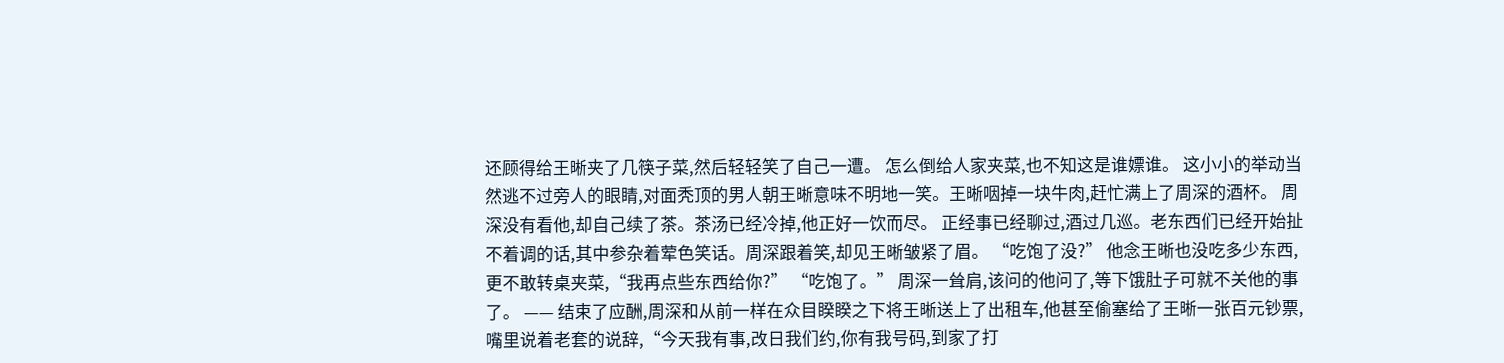还顾得给王晰夹了几筷子菜,然后轻轻笑了自己一遭。 怎么倒给人家夹菜,也不知这是谁嫖谁。 这小小的举动当然逃不过旁人的眼睛,对面秃顶的男人朝王晰意味不明地一笑。王晰咽掉一块牛肉,赶忙满上了周深的酒杯。 周深没有看他,却自己续了茶。茶汤已经冷掉,他正好一饮而尽。 正经事已经聊过,酒过几巡。老东西们已经开始扯不着调的话,其中参杂着荤色笑话。周深跟着笑,却见王晰皱紧了眉。 “吃饱了没?” 他念王晰也没吃多少东西,更不敢转桌夹菜,“我再点些东西给你?” “吃饱了。” 周深一耸肩,该问的他问了,等下饿肚子可就不关他的事了。 —— 结束了应酬,周深和从前一样在众目睽睽之下将王晰送上了出租车,他甚至偷塞给了王晰一张百元钞票,嘴里说着老套的说辞,“今天我有事,改日我们约,你有我号码,到家了打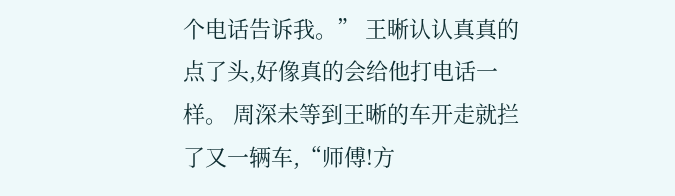个电话告诉我。” 王晰认认真真的点了头,好像真的会给他打电话一样。 周深未等到王晰的车开走就拦了又一辆车,“师傅!方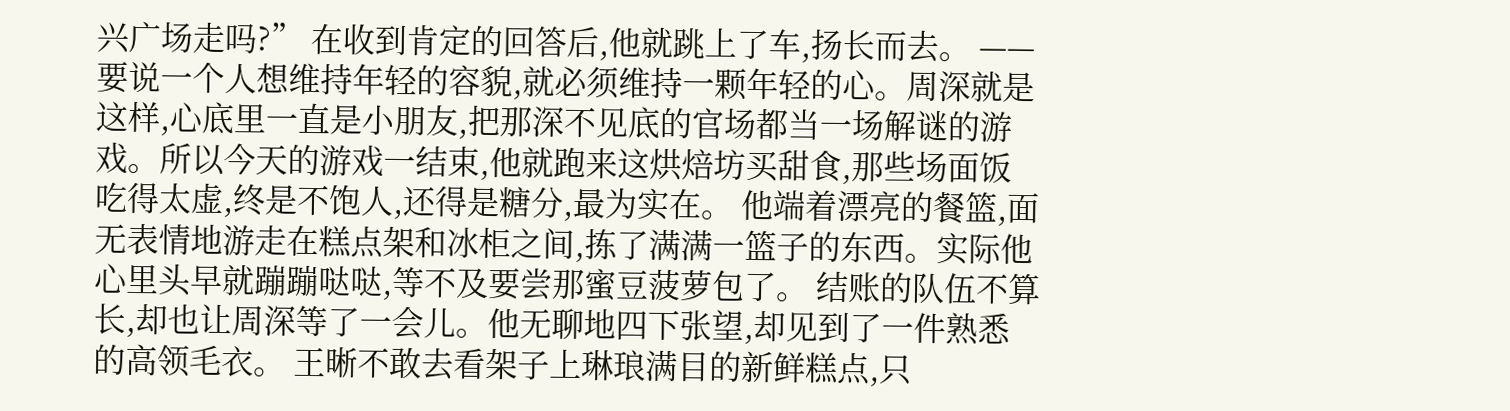兴广场走吗?” 在收到肯定的回答后,他就跳上了车,扬长而去。 —— 要说一个人想维持年轻的容貌,就必须维持一颗年轻的心。周深就是这样,心底里一直是小朋友,把那深不见底的官场都当一场解谜的游戏。所以今天的游戏一结束,他就跑来这烘焙坊买甜食,那些场面饭吃得太虚,终是不饱人,还得是糖分,最为实在。 他端着漂亮的餐篮,面无表情地游走在糕点架和冰柜之间,拣了满满一篮子的东西。实际他心里头早就蹦蹦哒哒,等不及要尝那蜜豆菠萝包了。 结账的队伍不算长,却也让周深等了一会儿。他无聊地四下张望,却见到了一件熟悉的高领毛衣。 王晰不敢去看架子上琳琅满目的新鲜糕点,只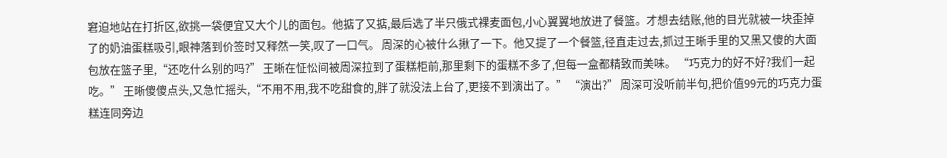窘迫地站在打折区,欲挑一袋便宜又大个儿的面包。他掂了又掂,最后选了半只俄式裸麦面包,小心翼翼地放进了餐篮。才想去结账,他的目光就被一块歪掉了的奶油蛋糕吸引,眼神落到价签时又释然一笑,叹了一口气。 周深的心被什么揪了一下。他又提了一个餐篮,径直走过去,抓过王晰手里的又黑又傻的大面包放在篮子里,“还吃什么别的吗?” 王晰在怔忪间被周深拉到了蛋糕柜前,那里剩下的蛋糕不多了,但每一盒都精致而美味。 “巧克力的好不好?我们一起吃。” 王晰傻傻点头,又急忙摇头,“不用不用,我不吃甜食的,胖了就没法上台了,更接不到演出了。” “演出?” 周深可没听前半句,把价值99元的巧克力蛋糕连同旁边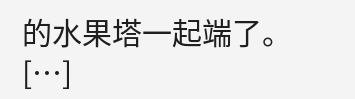的水果塔一起端了。 […]